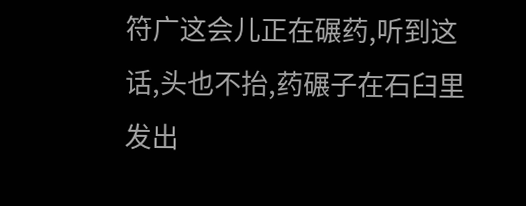符广这会儿正在碾药,听到这话,头也不抬,药碾子在石臼里发出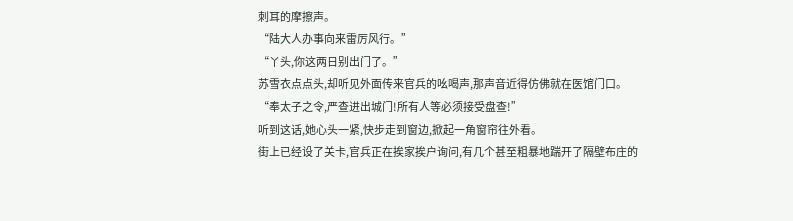刺耳的摩擦声。
“陆大人办事向来雷厉风行。”
“丫头,你这两日别出门了。”
苏雪衣点点头,却听见外面传来官兵的吆喝声,那声音近得仿佛就在医馆门口。
“奉太子之令,严查进出城门!所有人等必须接受盘查!”
听到这话,她心头一紧,快步走到窗边,掀起一角窗帘往外看。
街上已经设了关卡,官兵正在挨家挨户询问,有几个甚至粗暴地踹开了隔壁布庄的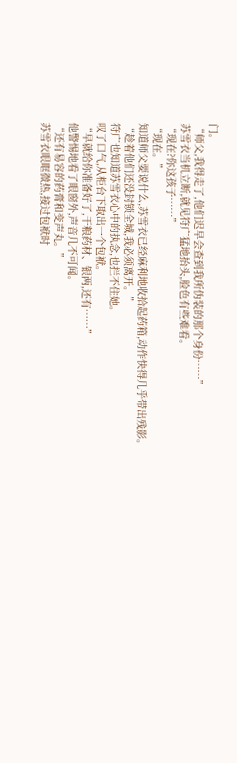门。
“师父,我得走了,他们迟早会查到我所伪装的那个身份……”
苏雪衣当机立断,就见符广猛地抬头,脸色有些难看。
“现在?你这孩子……”
“现在。”
知道师父要说什么,苏雪衣已经麻利地收拾起药箱,动作快得几乎带出残影。
“趁着他们还没封锁全城,我必须离开。”
符广也知道苏雪衣心中的执念,也拦不住她。
叹了口气,从柜台下取出一个包袱。
“早就给你准备好了,干粮药材、银两,还有……”
他警惕地看了眼窗外,声音几不可闻。
“还有易容的药膏和变声丸。”
苏雪衣眼眶微热,接过包袱时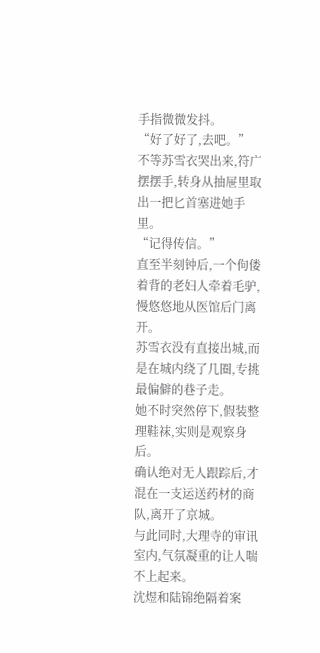手指微微发抖。
“好了好了,去吧。”
不等苏雪衣哭出来,符广摆摆手,转身从抽屉里取出一把匕首塞进她手里。
“记得传信。”
直至半刻钟后,一个佝偻着背的老妇人牵着毛驴,慢悠悠地从医馆后门离开。
苏雪衣没有直接出城,而是在城内绕了几圈,专挑最偏僻的巷子走。
她不时突然停下,假装整理鞋袜,实则是观察身后。
确认绝对无人跟踪后,才混在一支运送药材的商队,离开了京城。
与此同时,大理寺的审讯室内,气氛凝重的让人喘不上起来。
沈煜和陆锦绝隔着案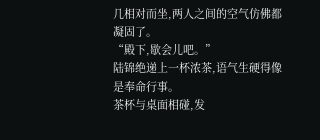几相对而坐,两人之间的空气仿佛都凝固了。
“殿下,歇会儿吧。”
陆锦绝递上一杯浓茶,语气生硬得像是奉命行事。
茶杯与桌面相碰,发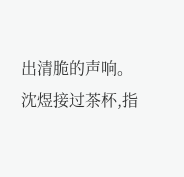出清脆的声响。
沈煜接过茶杯,指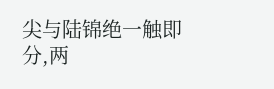尖与陆锦绝一触即分,两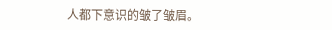人都下意识的皱了皱眉。